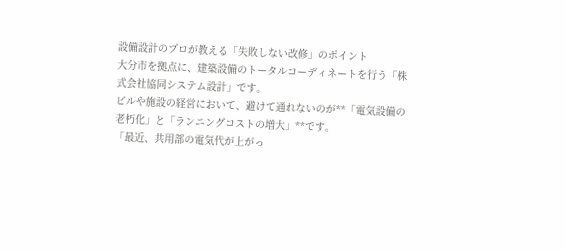設備設計のプロが教える「失敗しない改修」のポイント
大分市を拠点に、建築設備のトータルコーディネートを行う「株式会社協同システム設計」です。
ビルや施設の経営において、避けて通れないのが**「電気設備の老朽化」と「ランニングコストの増大」**です。
「最近、共用部の電気代が上がっ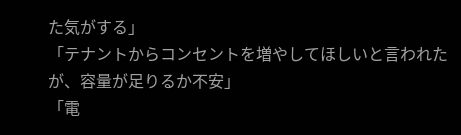た気がする」
「テナントからコンセントを増やしてほしいと言われたが、容量が足りるか不安」
「電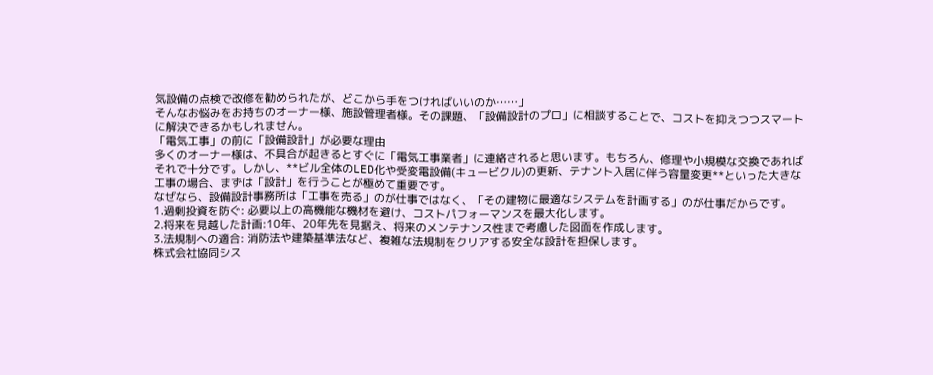気設備の点検で改修を勧められたが、どこから手をつければいいのか……」
そんなお悩みをお持ちのオーナー様、施設管理者様。その課題、「設備設計のプロ」に相談することで、コストを抑えつつスマートに解決できるかもしれません。
「電気工事」の前に「設備設計」が必要な理由
多くのオーナー様は、不具合が起きるとすぐに「電気工事業者」に連絡されると思います。もちろん、修理や小規模な交換であればそれで十分です。しかし、**ビル全体のLED化や受変電設備(キュービクル)の更新、テナント入居に伴う容量変更**といった大きな工事の場合、まずは「設計」を行うことが極めて重要です。
なぜなら、設備設計事務所は「工事を売る」のが仕事ではなく、「その建物に最適なシステムを計画する」のが仕事だからです。
1.過剰投資を防ぐ: 必要以上の高機能な機材を避け、コストパフォーマンスを最大化します。
2.将来を見越した計画:10年、20年先を見据え、将来のメンテナンス性まで考慮した図面を作成します。
3.法規制への適合: 消防法や建築基準法など、複雑な法規制をクリアする安全な設計を担保します。
株式会社協同シス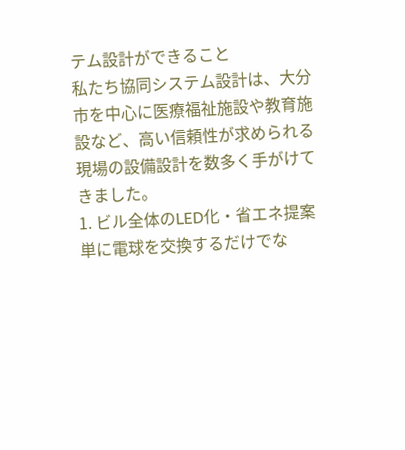テム設計ができること
私たち協同システム設計は、大分市を中心に医療福祉施設や教育施設など、高い信頼性が求められる現場の設備設計を数多く手がけてきました。
1. ビル全体のLED化・省エネ提案
単に電球を交換するだけでな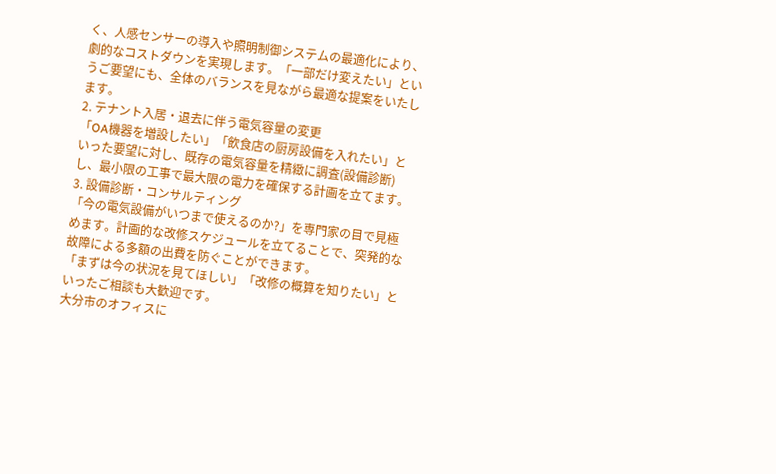く、人感センサーの導入や照明制御システムの最適化により、劇的なコストダウンを実現します。「一部だけ変えたい」というご要望にも、全体のバランスを見ながら最適な提案をいたします。
2. テナント入居・退去に伴う電気容量の変更
「OA機器を増設したい」「飲食店の厨房設備を入れたい」といった要望に対し、既存の電気容量を精緻に調査(設備診断)し、最小限の工事で最大限の電力を確保する計画を立てます。
3. 設備診断・コンサルティング
「今の電気設備がいつまで使えるのか?」を専門家の目で見極めます。計画的な改修スケジュールを立てることで、突発的な故障による多額の出費を防ぐことができます。
「まずは今の状況を見てほしい」「改修の概算を知りたい」といったご相談も大歓迎です。
大分市のオフィスに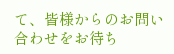て、皆様からのお問い合わせをお待ち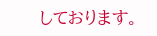しております。